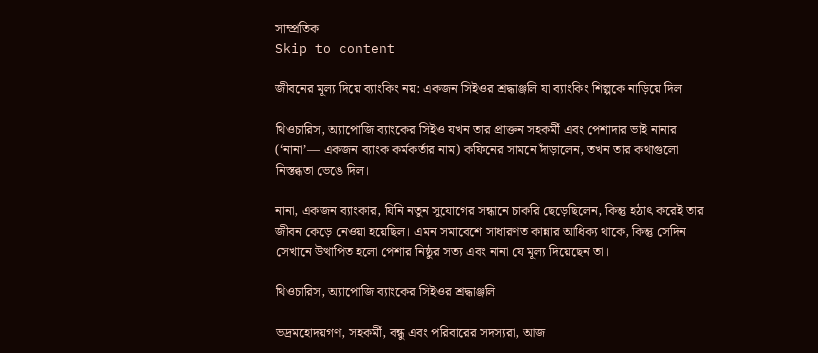সাম্প্রতিক
Skip to content

জীবনের মূল্য দিয়ে ব্যাংকিং নয়: একজন সিইওর শ্রদ্ধাঞ্জলি যা ব্যাংকিং শিল্পকে নাড়িয়ে দিল

থিওচারিস, অ্যাপোজি ব্যাংকের সিইও যখন তার প্রাক্তন সহকর্মী এবং পেশাদার ভাই নানার (‘নানা’— একজন ব্যাংক কর্মকর্তার নাম) কফিনের সামনে দাঁড়ালেন, তখন তার কথাগুলো নিস্তব্ধতা ভেঙে দিল।

নানা, একজন ব্যাংকার, যিনি নতুন সুযোগের সন্ধানে চাকরি ছেড়েছিলেন, কিন্তু হঠাৎ করেই তার জীবন কেড়ে নেওয়া হয়েছিল। এমন সমাবেশে সাধারণত কান্নার আধিক্য থাকে, কিন্তু সেদিন সেখানে উত্থাপিত হলো পেশার নিষ্ঠুর সত্য এবং নানা যে মূল্য দিয়েছেন তা।

থিওচারিস, অ্যাপোজি ব্যাংকের সিইওর শ্রদ্ধাঞ্জলি

ভদ্রমহোদয়গণ, সহকর্মী, বন্ধু এবং পরিবারের সদস্যরা, আজ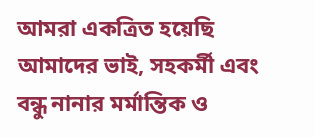আমরা একত্রিত হয়েছি আমাদের ভাই, সহকর্মী এবং বন্ধু নানার মর্মান্তিক ও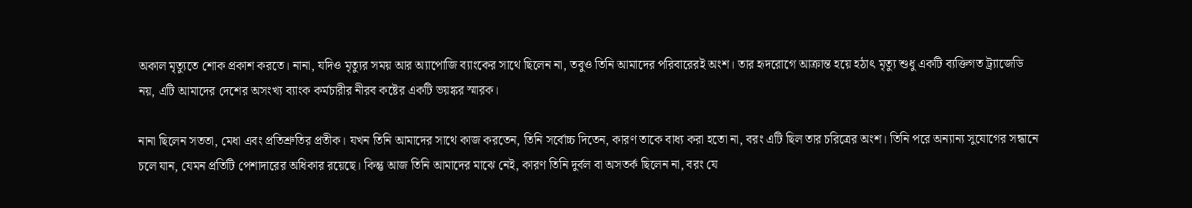অকাল মৃত্যুতে শোক প্রকাশ করতে। নানা, যদিও মৃত্যুর সময় আর অ্যাপোজি ব্যাংকের সাথে ছিলেন না, তবুও তিনি আমাদের পরিবারেরই অংশ। তার হৃদরোগে আক্রান্ত হয়ে হঠাৎ মৃত্যু শুধু একটি ব্যক্তিগত ট্র্যাজেডি নয়, এটি আমাদের দেশের অসংখ্য ব্যাংক কর্মচারীর নীরব কষ্টের একটি ভয়ঙ্কর স্মারক।

নানা ছিলেন সততা, মেধা এবং প্রতিশ্রুতির প্রতীক। যখন তিনি আমাদের সাথে কাজ করতেন, তিনি সর্বোচ্চ দিতেন, কারণ তাকে বাধ্য করা হতো না, বরং এটি ছিল তার চরিত্রের অংশ। তিনি পরে অন্যান্য সুযোগের সন্ধানে চলে যান, যেমন প্রতিটি পেশাদারের অধিকার রয়েছে। কিন্তু আজ তিনি আমাদের মাঝে নেই, কারণ তিনি দুর্বল বা অসতর্ক ছিলেন না, বরং যে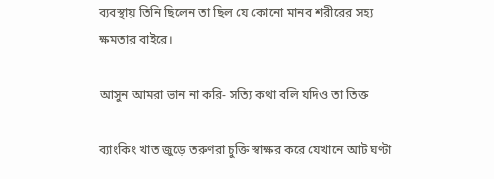ব্যবস্থায় তিনি ছিলেন তা ছিল যে কোনো মানব শরীরের সহ্য ক্ষমতার বাইরে।

আসুন আমরা ভান না করি- সত্যি কথা বলি যদিও তা তিক্ত

ব্যাংকিং খাত জুড়ে তরুণরা চুক্তি স্বাক্ষর করে যেখানে আট ঘণ্টা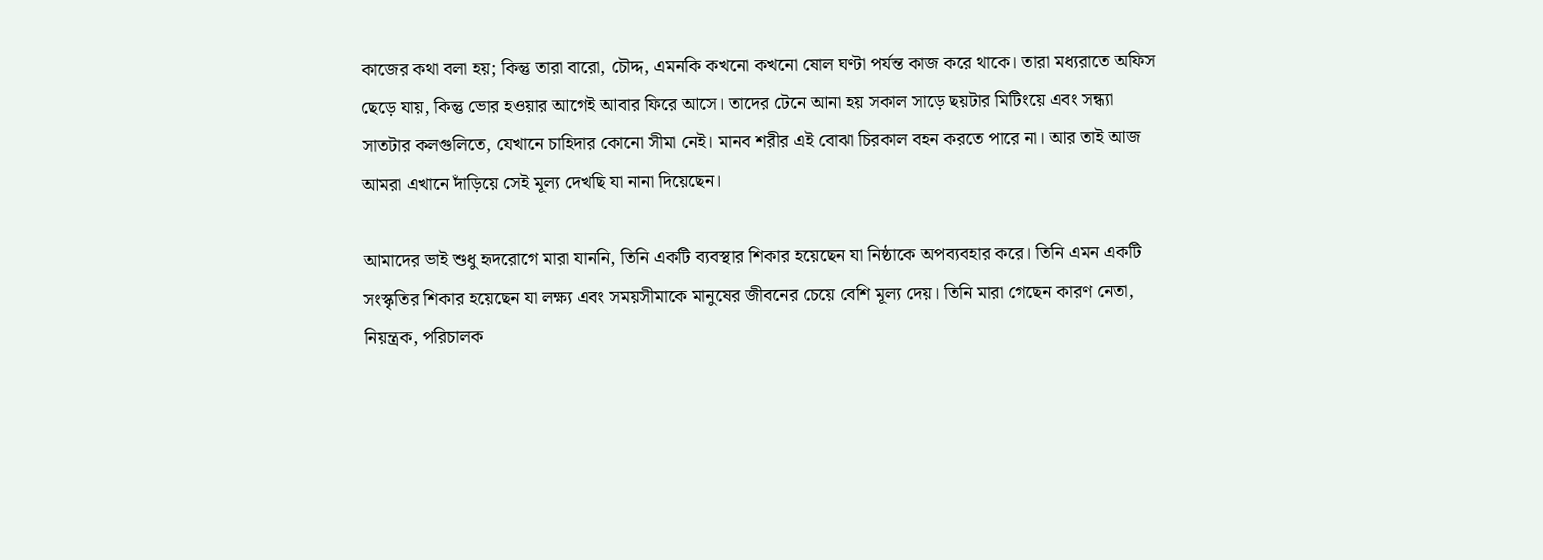কাজের কথা বলা হয়; কিন্তু তারা বারো, চৌদ্দ, এমনকি কখনো কখনো ষোল ঘণ্টা পর্যন্ত কাজ করে থাকে। তারা মধ্যরাতে অফিস ছেড়ে যায়, কিন্তু ভোর হওয়ার আগেই আবার ফিরে আসে। তাদের টেনে আনা হয় সকাল সাড়ে ছয়টার মিটিংয়ে এবং সন্ধ্যা সাতটার কলগুলিতে, যেখানে চাহিদার কোনো সীমা নেই। মানব শরীর এই বোঝা চিরকাল বহন করতে পারে না। আর তাই আজ আমরা এখানে দাঁড়িয়ে সেই মূল্য দেখছি যা নানা দিয়েছেন।

আমাদের ভাই শুধু হৃদরোগে মারা যাননি, তিনি একটি ব্যবস্থার শিকার হয়েছেন যা নিষ্ঠাকে অপব্যবহার করে। তিনি এমন একটি সংস্কৃতির শিকার হয়েছেন যা লক্ষ্য এবং সময়সীমাকে মানুষের জীবনের চেয়ে বেশি মূল্য দেয়। তিনি মারা গেছেন কারণ নেতা, নিয়ন্ত্রক, পরিচালক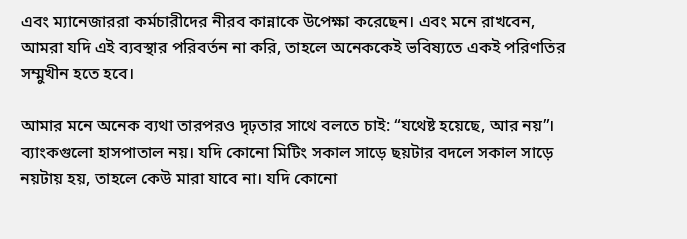এবং ম্যানেজাররা কর্মচারীদের নীরব কান্নাকে উপেক্ষা করেছেন। এবং মনে রাখবেন, আমরা যদি এই ব্যবস্থার পরিবর্তন না করি, তাহলে অনেককেই ভবিষ্যতে একই পরিণতির সম্মুখীন হতে হবে।

আমার মনে অনেক ব্যথা তারপরও দৃঢ়তার সাথে বলতে চাই: “যথেষ্ট হয়েছে, আর নয়”। ব্যাংকগুলো হাসপাতাল নয়। যদি কোনো মিটিং সকাল সাড়ে ছয়টার বদলে সকাল সাড়ে নয়টায় হয়, তাহলে কেউ মারা যাবে না। যদি কোনো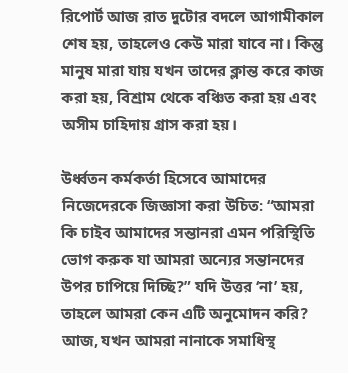রিপোর্ট আজ রাত দুটোর বদলে আগামীকাল শেষ হয়, তাহলেও কেউ মারা যাবে না। কিন্তু মানুষ মারা যায় যখন তাদের ক্লান্ত করে কাজ করা হয়, বিশ্রাম থেকে বঞ্চিত করা হয় এবং অসীম চাহিদায় গ্রাস করা হয়।

উর্ধ্বতন কর্মকর্তা হিসেবে আমাদের নিজেদেরকে জিজ্ঞাসা করা উচিত: “আমরা কি চাইব আমাদের সন্তানরা এমন পরিস্থিতি ভোগ করুক যা আমরা অন্যের সন্তানদের উপর চাপিয়ে দিচ্ছি?” যদি উত্তর ‘না’ হয়, তাহলে আমরা কেন এটি অনুমোদন করি? আজ, যখন আমরা নানাকে সমাধিস্থ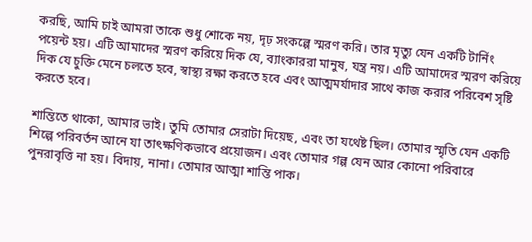করছি, আমি চাই আমরা তাকে শুধু শোকে নয়, দৃঢ় সংকল্পে স্মরণ করি। তার মৃত্যু যেন একটি টার্নিং পয়েন্ট হয়। এটি আমাদের স্মরণ করিয়ে দিক যে, ব্যাংকাররা মানুষ, যন্ত্র নয়। এটি আমাদের স্মরণ করিয়ে দিক যে চুক্তি মেনে চলতে হবে, স্বাস্থ্য রক্ষা করতে হবে এবং আত্মমর্যাদার সাথে কাজ করার পরিবেশ সৃষ্টি করতে হবে।

শান্তিতে থাকো, আমার ভাই। তুমি তোমার সেরাটা দিয়েছ, এবং তা যথেষ্ট ছিল। তোমার স্মৃতি যেন একটি শিল্পে পরিবর্তন আনে যা তাৎক্ষণিকভাবে প্রয়োজন। এবং তোমার গল্প যেন আর কোনো পরিবারে পুনরাবৃত্তি না হয়। বিদায়, নানা। তোমার আত্মা শান্তি পাক।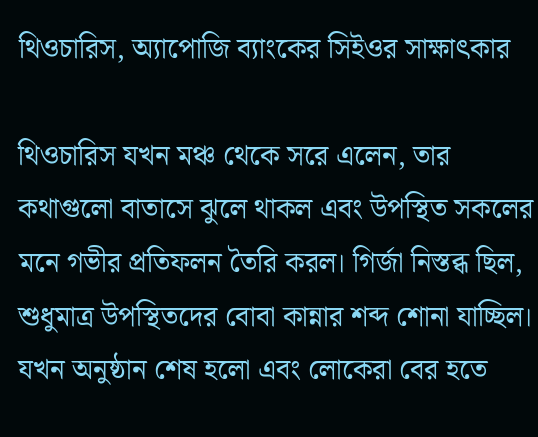থিওচারিস, অ্যাপোজি ব্যাংকের সিইওর সাক্ষাৎকার

থিওচারিস যখন মঞ্চ থেকে সরে এলেন, তার কথাগুলো বাতাসে ঝুলে থাকল এবং উপস্থিত সকলের মনে গভীর প্রতিফলন তৈরি করল। গির্জা নিস্তব্ধ ছিল, শুধুমাত্র উপস্থিতদের বোবা কান্নার শব্দ শোনা যাচ্ছিল। যখন অনুষ্ঠান শেষ হলো এবং লোকেরা বের হতে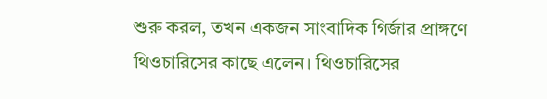শুরু করল, তখন একজন সাংবাদিক গির্জার প্রাঙ্গণে থিওচারিসের কাছে এলেন। থিওচারিসের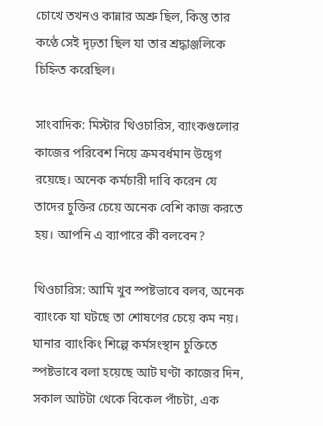চোখে তখনও কান্নার অশ্রু ছিল, কিন্তু তার কণ্ঠে সেই দৃঢ়তা ছিল যা তার শ্রদ্ধাঞ্জলিকে চিহ্নিত করেছিল।

সাংবাদিক: মিস্টার থিওচারিস, ব্যাংকগুলোর কাজের পরিবেশ নিয়ে ক্রমবর্ধমান উদ্বেগ রয়েছে। অনেক কর্মচারী দাবি করেন যে তাদের চুক্তির চেয়ে অনেক বেশি কাজ করতে হয়। আপনি এ ব্যাপারে কী বলবেন?

থিওচারিস: আমি খুব স্পষ্টভাবে বলব, অনেক ব্যাংকে যা ঘটছে তা শোষণের চেয়ে কম নয়। ঘানার ব্যাংকিং শিল্পে কর্মসংস্থান চুক্তিতে স্পষ্টভাবে বলা হয়েছে আট ঘণ্টা কাজের দিন, সকাল আটটা থেকে বিকেল পাঁচটা, এক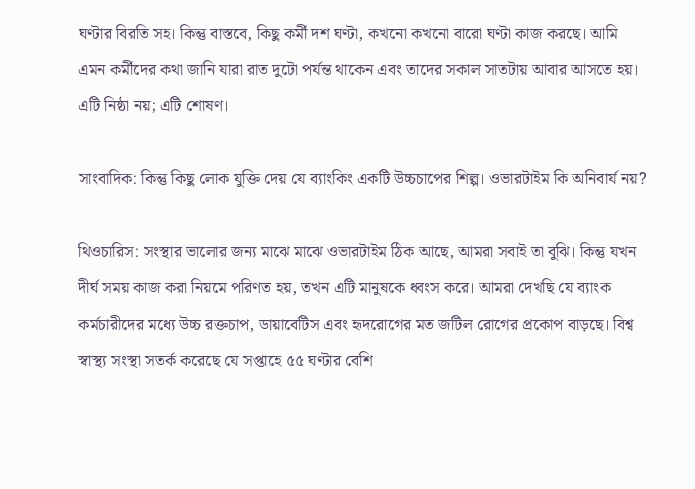ঘণ্টার বিরতি সহ। কিন্তু বাস্তবে, কিছু কর্মী দশ ঘণ্টা, কখনো কখনো বারো ঘণ্টা কাজ করছে। আমি এমন কর্মীদের কথা জানি যারা রাত দুটো পর্যন্ত থাকেন এবং তাদের সকাল সাতটায় আবার আসতে হয়। এটি নিষ্ঠা নয়; এটি শোষণ।

সাংবাদিক: কিন্তু কিছু লোক যুক্তি দেয় যে ব্যাংকিং একটি উচ্চচাপের শিল্প। ওভারটাইম কি অনিবার্য নয়?

থিওচারিস: সংস্থার ভালোর জন্য মাঝে মাঝে ওভারটাইম ঠিক আছে, আমরা সবাই তা বুঝি। কিন্তু যখন দীর্ঘ সময় কাজ করা নিয়মে পরিণত হয়, তখন এটি মানুষকে ধ্বংস করে। আমরা দেখছি যে ব্যাংক কর্মচারীদের মধ্যে উচ্চ রক্তচাপ, ডায়াবেটিস এবং হৃদরোগের মত জটিল রোগের প্রকোপ বাড়ছে। বিশ্ব স্বাস্থ্য সংস্থা সতর্ক করেছে যে সপ্তাহে ৫৫ ঘণ্টার বেশি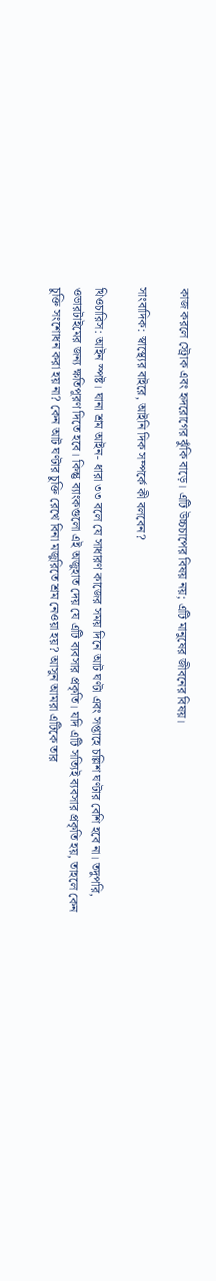কাজ করলে স্ট্রোক এবং হৃদরোগের ঝুঁকি বাড়ে। এটি উচ্চচাপের বিষয় নয়; এটি মানুষের জীবনের বিষয়।

সাংবাদিক: স্বাস্থ্যের বাইরে, আইনি দিক সম্পর্কে কী বলবেন?

থিওচারিস: আইন স্পষ্ট। ঘানা শ্রম আইন- ধারা ৩৩ বলে যে সাধারণ কাজের সময় দিনে আট ঘণ্টা এবং সপ্তাহে চল্লিশ ঘণ্টার বেশি হবে না। তদুপরি, ওভারটাইমের জন্য ক্ষতিপূরণ দিতে হবে। কিন্তু ব্যাংকগুলো এই অজুহাত দেয় যে এটি ব্যবসার প্রকৃতি। যদি এটি সত্যিই ব্যবসার প্রকৃতি হয়, তাহলে কেন চুক্তি সংশোধন করা হয় না? কেন আট ঘণ্টার চুক্তি রেখে বিনা মজুরিতে শ্রম নেওয়া হয়? আসুন আমরা এটিকে তার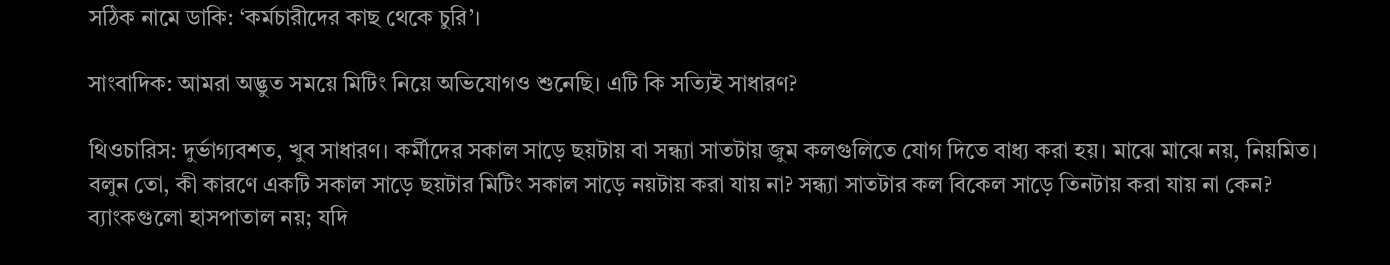সঠিক নামে ডাকি: ‘কর্মচারীদের কাছ থেকে চুরি’।

সাংবাদিক: আমরা অদ্ভুত সময়ে মিটিং নিয়ে অভিযোগও শুনেছি। এটি কি সত্যিই সাধারণ?

থিওচারিস: দুর্ভাগ্যবশত, খুব সাধারণ। কর্মীদের সকাল সাড়ে ছয়টায় বা সন্ধ্যা সাতটায় জুম কলগুলিতে যোগ দিতে বাধ্য করা হয়। মাঝে মাঝে নয়, নিয়মিত। বলুন তো, কী কারণে একটি সকাল সাড়ে ছয়টার মিটিং সকাল সাড়ে নয়টায় করা যায় না? সন্ধ্যা সাতটার কল বিকেল সাড়ে তিনটায় করা যায় না কেন? ব্যাংকগুলো হাসপাতাল নয়; যদি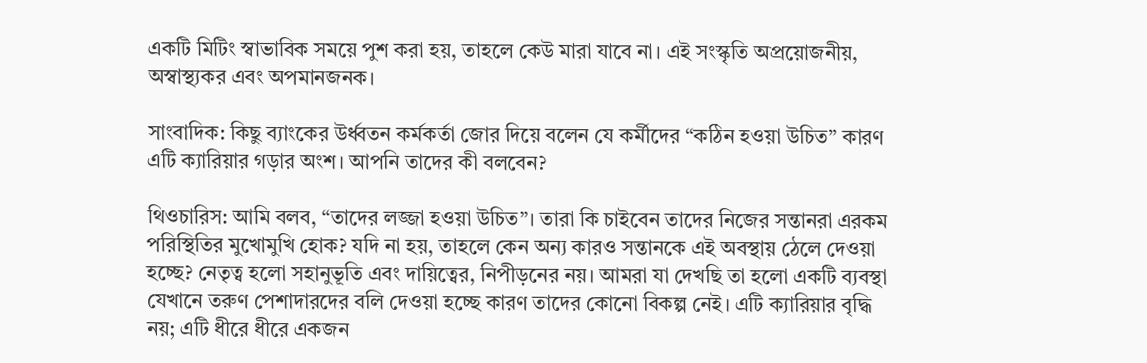একটি মিটিং স্বাভাবিক সময়ে পুশ করা হয়, তাহলে কেউ মারা যাবে না। এই সংস্কৃতি অপ্রয়োজনীয়, অস্বাস্থ্যকর এবং অপমানজনক।

সাংবাদিক: কিছু ব্যাংকের উর্ধ্বতন কর্মকর্তা জোর দিয়ে বলেন যে কর্মীদের “কঠিন হওয়া উচিত” কারণ এটি ক্যারিয়ার গড়ার অংশ। আপনি তাদের কী বলবেন?

থিওচারিস: আমি বলব, “তাদের লজ্জা হওয়া উচিত”। তারা কি চাইবেন তাদের নিজের সন্তানরা এরকম পরিস্থিতির মুখোমুখি হোক? যদি না হয়, তাহলে কেন অন্য কারও সন্তানকে এই অবস্থায় ঠেলে দেওয়া হচ্ছে? নেতৃত্ব হলো সহানুভূতি এবং দায়িত্বের, নিপীড়নের নয়। আমরা যা দেখছি তা হলো একটি ব্যবস্থা যেখানে তরুণ পেশাদারদের বলি দেওয়া হচ্ছে কারণ তাদের কোনো বিকল্প নেই। এটি ক্যারিয়ার বৃদ্ধি নয়; এটি ধীরে ধীরে একজন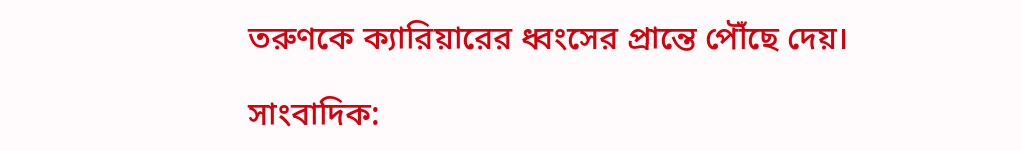তরুণকে ক্যারিয়ারের ধ্বংসের প্রান্তে পৌঁছে দেয়।

সাংবাদিক: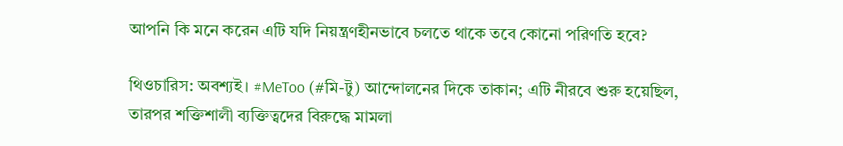আপনি কি মনে করেন এটি যদি নিয়ন্ত্রণহীনভাবে চলতে থাকে তবে কোনো পরিণতি হবে?

থিওচারিস: অবশ্যই। #MeToo (#মি-টু) আন্দোলনের দিকে তাকান; এটি নীরবে শুরু হয়েছিল, তারপর শক্তিশালী ব্যক্তিত্বদের বিরুদ্ধে মামলা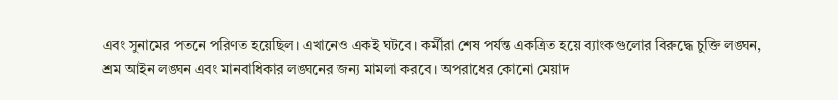এবং সুনামের পতনে পরিণত হয়েছিল। এখানেও একই ঘটবে। কর্মীরা শেষ পর্যন্ত একত্রিত হয়ে ব্যাংকগুলোর বিরুদ্ধে চুক্তি লঙ্ঘন, শ্রম আইন লঙ্ঘন এবং মানবাধিকার লঙ্ঘনের জন্য মামলা করবে। অপরাধের কোনো মেয়াদ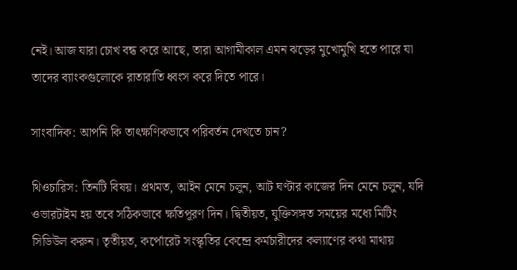নেই। আজ যারা চোখ বন্ধ করে আছে, তারা আগামীকাল এমন ঝড়ের মুখোমুখি হতে পারে যা তাদের ব্যাংকগুলোকে রাতারাতি ধ্বংস করে দিতে পারে।

সাংবাদিক: আপনি কি তাৎক্ষণিকভাবে পরিবর্তন দেখতে চান?

থিওচারিস: তিনটি বিষয়। প্রথমত, আইন মেনে চলুন, আট ঘণ্টার কাজের দিন মেনে চলুন, যদি ওভারটাইম হয় তবে সঠিকভাবে ক্ষতিপূরণ দিন। দ্বিতীয়ত, যুক্তিসঙ্গত সময়ের মধ্যে মিটিং সিডিউল করুন। তৃতীয়ত, কর্পোরেট সংস্কৃতির কেন্দ্রে কর্মচারীদের কল্যাণের কথা মাথায়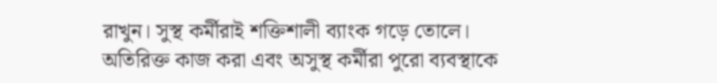রাখুন। সুস্থ কর্মীরাই শক্তিশালী ব্যাংক গড়ে তোলে। অতিরিক্ত কাজ করা এবং অসুস্থ কর্মীরা পুরো ব্যবস্থাকে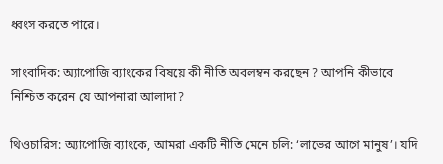ধ্বংস করতে পারে।

সাংবাদিক: অ্যাপোজি ব্যাংকের বিষয়ে কী নীতি অবলম্বন করছেন ? আপনি কীভাবে নিশ্চিত করেন যে আপনারা আলাদা?

থিওচারিস: অ্যাপোজি ব্যাংকে, আমরা একটি নীতি মেনে চলি: ‘লাভের আগে মানুষ’। যদি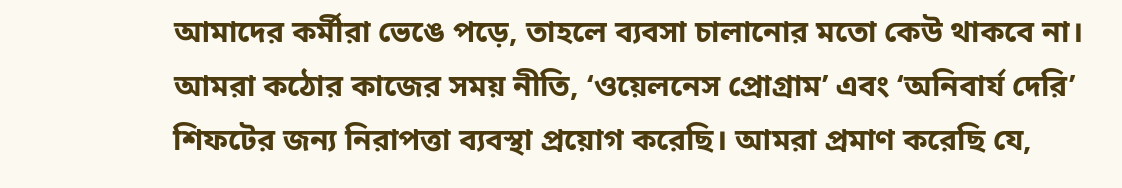আমাদের কর্মীরা ভেঙে পড়ে, তাহলে ব্যবসা চালানোর মতো কেউ থাকবে না। আমরা কঠোর কাজের সময় নীতি, ‘ওয়েলনেস প্রোগ্রাম’ এবং ‘অনিবার্য দেরি’ শিফটের জন্য নিরাপত্তা ব্যবস্থা প্রয়োগ করেছি। আমরা প্রমাণ করেছি যে,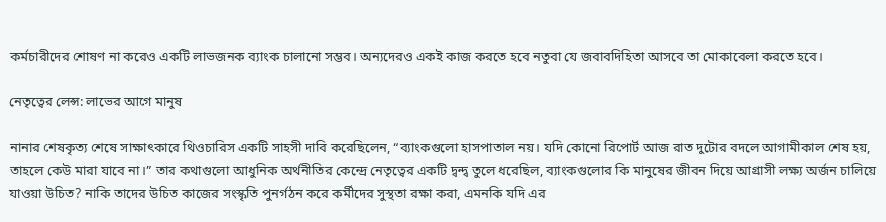কর্মচারীদের শোষণ না করেও একটি লাভজনক ব্যাংক চালানো সম্ভব। অন্যদেরও একই কাজ করতে হবে নতুবা যে জবাবদিহিতা আসবে তা মোকাবেলা করতে হবে।

নেতৃত্বের লেন্স: লাভের আগে মানুষ

নানার শেষকৃত্য শেষে সাক্ষাৎকারে থিওচারিস একটি সাহসী দাবি করেছিলেন, “ব্যাংকগুলো হাসপাতাল নয়। যদি কোনো রিপোর্ট আজ রাত দুটোর বদলে আগামীকাল শেষ হয়, তাহলে কেউ মারা যাবে না।” তার কথাগুলো আধুনিক অর্থনীতির কেন্দ্রে নেতৃত্বের একটি দ্বন্দ্ব তুলে ধরেছিল, ব্যাংকগুলোর কি মানুষের জীবন দিয়ে আগ্রাসী লক্ষ্য অর্জন চালিয়ে যাওয়া উচিত? নাকি তাদের উচিত কাজের সংস্কৃতি পুনর্গঠন করে কর্মীদের সুস্থতা রক্ষা করা, এমনকি যদি এর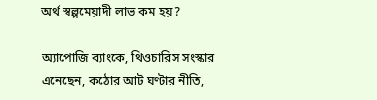অর্থ স্বল্পমেয়াদী লাভ কম হয়?

অ্যাপোজি ব্যাংকে, থিওচারিস সংস্কার এনেছেন, কঠোর আট ঘণ্টার নীতি,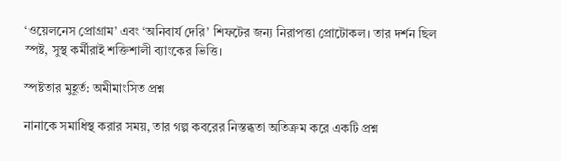‘ওয়েলনেস প্রোগ্রাম’ এবং ‘অনিবার্য দেরি’ শিফটের জন্য নিরাপত্তা প্রোটোকল। তার দর্শন ছিল স্পষ্ট, সুস্থ কর্মীরাই শক্তিশালী ব্যাংকের ভিত্তি।

স্পষ্টতার মুহূর্ত: অমীমাংসিত প্রশ্ন

নানাকে সমাধিস্থ করার সময়, তার গল্প কবরের নিস্তব্ধতা অতিক্রম করে একটি প্রশ্ন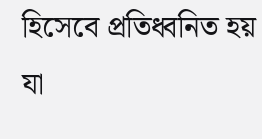হিসেবে প্রতিধ্বনিত হয় যা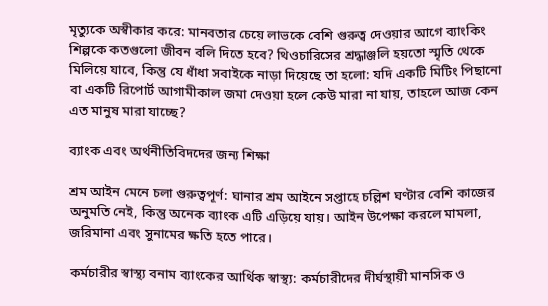মৃত্যুকে অস্বীকার করে: মানবতার চেয়ে লাভকে বেশি গুরুত্ব দেওয়ার আগে ব্যাংকিং শিল্পকে কতগুলো জীবন বলি দিতে হবে? থিওচারিসের শ্রদ্ধাঞ্জলি হয়তো স্মৃতি থেকে মিলিয়ে যাবে, কিন্তু যে ধাঁধা সবাইকে নাড়া দিয়েছে তা হলো: যদি একটি মিটিং পিছানো বা একটি রিপোর্ট আগামীকাল জমা দেওয়া হলে কেউ মারা না যায়, তাহলে আজ কেন এত মানুষ মারা যাচ্ছে?

ব্যাংক এবং অর্থনীতিবিদদের জন্য শিক্ষা

শ্রম আইন মেনে চলা গুরুত্বপূর্ণ: ঘানার শ্রম আইনে সপ্তাহে চল্লিশ ঘণ্টার বেশি কাজের অনুমতি নেই, কিন্তু অনেক ব্যাংক এটি এড়িয়ে যায়। আইন উপেক্ষা করলে মামলা, জরিমানা এবং সুনামের ক্ষতি হতে পারে।

কর্মচারীর স্বাস্থ্য বনাম ব্যাংকের আর্থিক স্বাস্থ্য: কর্মচারীদের দীর্ঘস্থায়ী মানসিক ও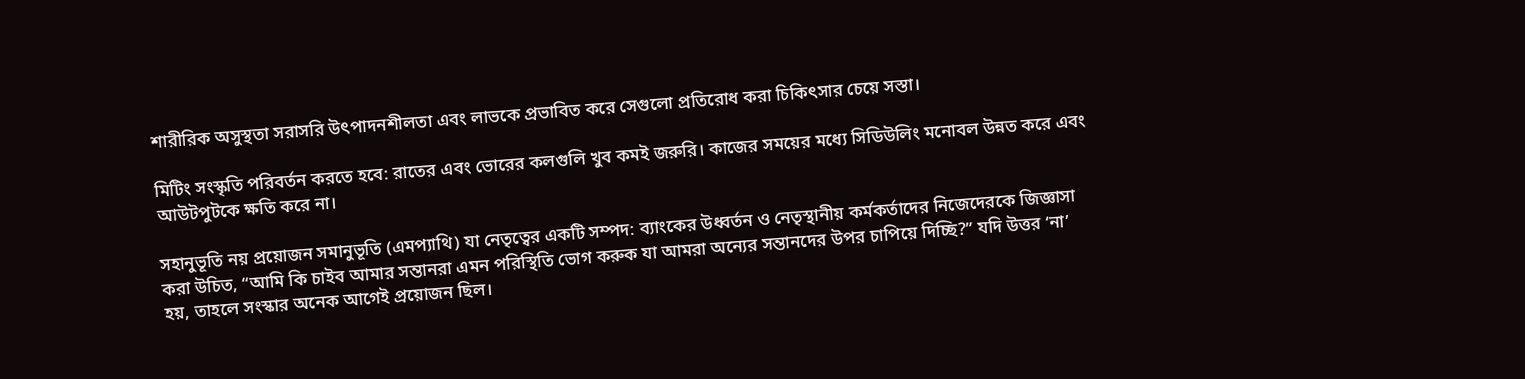শারীরিক অসুস্থতা সরাসরি উৎপাদনশীলতা এবং লাভকে প্রভাবিত করে সেগুলো প্রতিরোধ করা চিকিৎসার চেয়ে সস্তা।

মিটিং সংস্কৃতি পরিবর্তন করতে হবে: রাতের এবং ভোরের কলগুলি খুব কমই জরুরি। কাজের সময়ের মধ্যে সিডিউলিং মনোবল উন্নত করে এবং আউটপুটকে ক্ষতি করে না।

সহানুভূতি নয় প্রয়োজন সমানুভূতি (এমপ্যাথি) যা নেতৃত্বের একটি সম্পদ: ব্যাংকের উধ্বর্তন ও নেতৃস্থানীয় কর্মকর্তাদের নিজেদেরকে জিজ্ঞাসা করা উচিত, “আমি কি চাইব আমার সন্তানরা এমন পরিস্থিতি ভোগ করুক যা আমরা অন্যের সন্তানদের উপর চাপিয়ে দিচ্ছি?” যদি উত্তর ‘না’ হয়, তাহলে সংস্কার অনেক আগেই প্রয়োজন ছিল।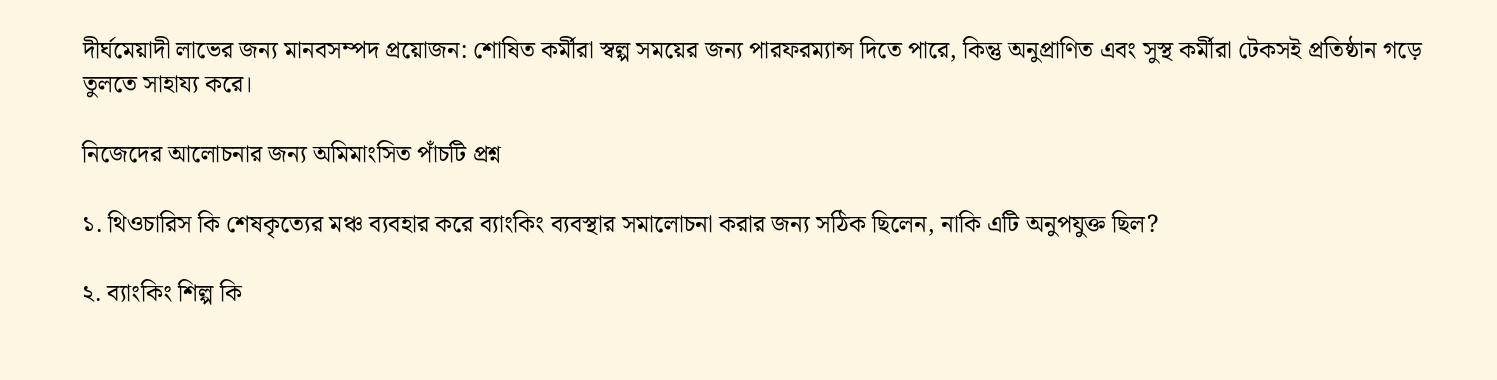দীর্ঘমেয়াদী লাভের জন্য মানবসম্পদ প্রয়োজন: শোষিত কর্মীরা স্বল্প সময়ের জন্য পারফরম্যান্স দিতে পারে, কিন্তু অনুপ্রাণিত এবং সুস্থ কর্মীরা টেকসই প্রতিষ্ঠান গড়ে তুলতে সাহায্য করে।

নিজেদের আলোচনার জন্য অমিমাংসিত পাঁচটি প্রশ্ন

১. থিওচারিস কি শেষকৃত্যের মঞ্চ ব্যবহার করে ব্যাংকিং ব্যবস্থার সমালোচনা করার জন্য সঠিক ছিলেন, নাকি এটি অনুপযুক্ত ছিল?

২. ব্যাংকিং শিল্প কি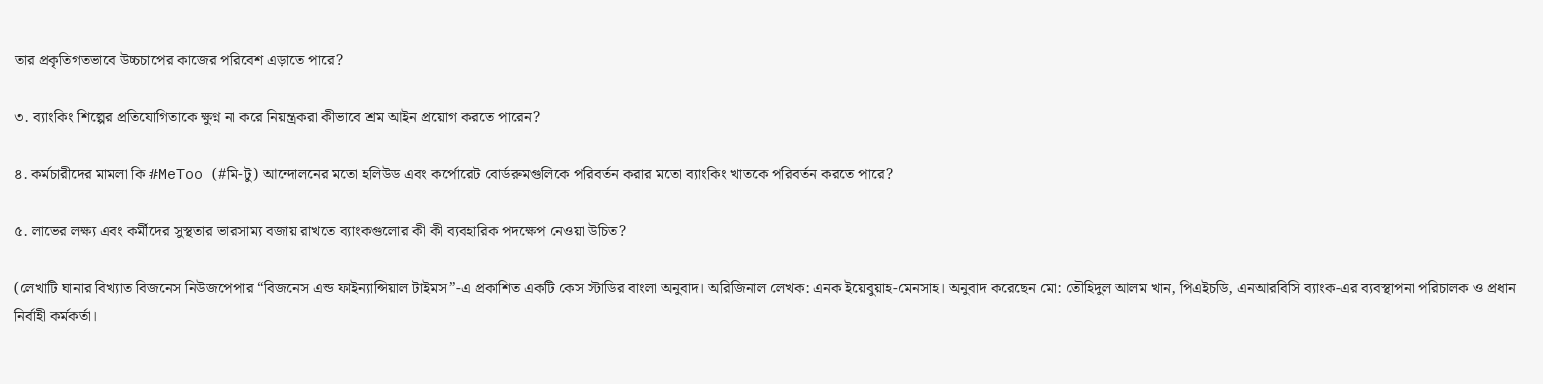তার প্রকৃতিগতভাবে উচ্চচাপের কাজের পরিবেশ এড়াতে পারে?

৩. ব্যাংকিং শিল্পের প্রতিযোগিতাকে ক্ষুণ্ন না করে নিয়ন্ত্রকরা কীভাবে শ্রম আইন প্রয়োগ করতে পারেন?

৪. কর্মচারীদের মামলা কি #MeToo (#মি-টু) আন্দোলনের মতো হলিউড এবং কর্পোরেট বোর্ডরুমগুলিকে পরিবর্তন করার মতো ব্যাংকিং খাতকে পরিবর্তন করতে পারে?

৫. লাভের লক্ষ্য এবং কর্মীদের সুস্থতার ভারসাম্য বজায় রাখতে ব্যাংকগুলোর কী কী ব্যবহারিক পদক্ষেপ নেওয়া উচিত?

(লেখাটি ঘানার বিখ্যাত বিজনেস নিউজপেপার “বিজনেস এন্ড ফাইন্যান্সিয়াল টাইমস”-এ প্রকাশিত একটি কেস স্টাডির বাংলা অনুবাদ। অরিজিনাল লেখক: এনক ইয়েবুয়াহ-মেনসাহ। অনুবাদ করেছেন মো: তৌহিদুল আলম খান, পিএইচডি, এনআরবিসি ব্যাংক-এর ব্যবস্থাপনা পরিচালক ও প্রধান নির্বাহী কর্মকর্তা।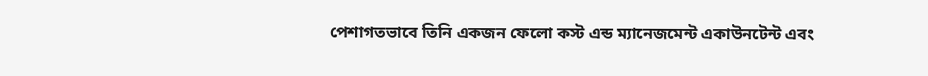পেশাগতভাবে তিনি একজন ফেলো কস্ট এন্ড ম্যানেজমেন্ট একাউনটেন্ট এবং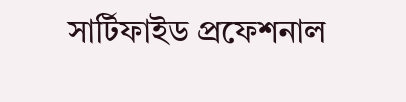সার্টিফাইড প্রফেশনাল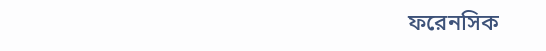ফরেনসিক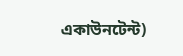একাউনটেন্ট)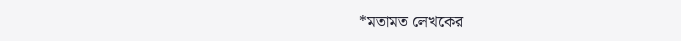*মতামত লেখকের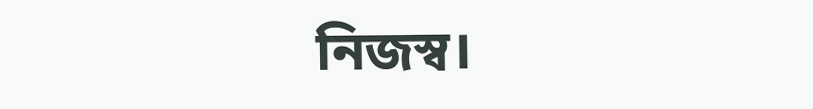নিজস্ব।